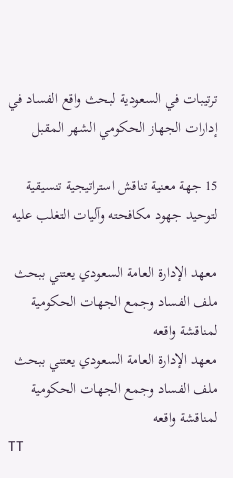ترتيبات في السعودية لبحث واقع الفساد في إدارات الجهاز الحكومي الشهر المقبل

15 جهة معنية تناقش استراتيجية تنسيقية لتوحيد جهود مكافحته وآليات التغلب عليه

معهد الإدارة العامة السعودي يعتني ببحث ملف الفساد وجمع الجهات الحكومية لمناقشة واقعه
معهد الإدارة العامة السعودي يعتني ببحث ملف الفساد وجمع الجهات الحكومية لمناقشة واقعه
TT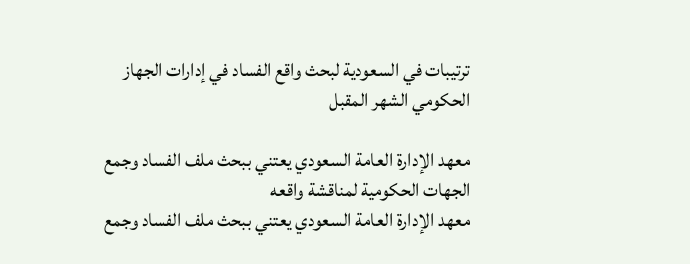ترتيبات في السعودية لبحث واقع الفساد في إدارات الجهاز الحكومي الشهر المقبل

معهد الإدارة العامة السعودي يعتني ببحث ملف الفساد وجمع الجهات الحكومية لمناقشة واقعه
معهد الإدارة العامة السعودي يعتني ببحث ملف الفساد وجمع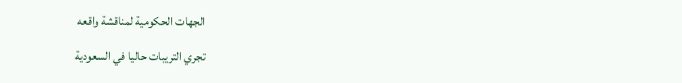الجهات الحكومية لمناقشة واقعه

تجري التريبات حاليا في السعودية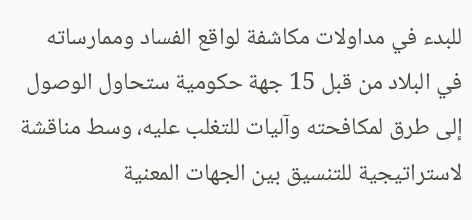للبدء في مداولات مكاشفة لواقع الفساد وممارساته في البلاد من قبل 15 جهة حكومية ستحاول الوصول إلى طرق لمكافحته وآليات للتغلب عليه، وسط مناقشة لاستراتيجية للتنسيق بين الجهات المعنية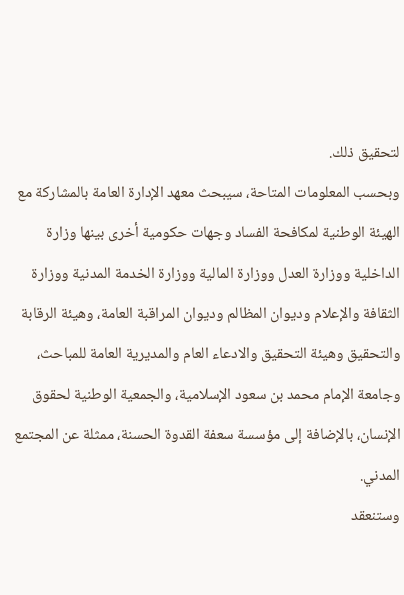لتحقيق ذلك.
وبحسب المعلومات المتاحة، سيبحث معهد الإدارة العامة بالمشاركة مع الهيئة الوطنية لمكافحة الفساد وجهات حكومية أخرى بينها وزارة الداخلية ووزارة العدل ووزارة المالية ووزارة الخدمة المدنية ووزارة الثقافة والإعلام وديوان المظالم وديوان المراقبة العامة، وهيئة الرقابة والتحقيق وهيئة التحقيق والادعاء العام والمديرية العامة للمباحث، وجامعة الإمام محمد بن سعود الإسلامية، والجمعية الوطنية لحقوق الإنسان، بالإضافة إلى مؤسسة سعفة القدوة الحسنة، ممثلة عن المجتمع المدني.
وستنعقد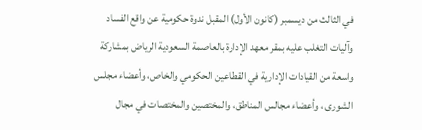في الثالث من ديسمبر (كانون الأول) المقبل ندوة حكومية عن واقع الفساد وآليات التغلب عليه بمقر معهد الإدارة بالعاصمة السعودية الرياض بمشاركة واسعة من القيادات الإدارية في القطاعين الحكومي والخاص، وأعضاء مجلس الشورى ، وأعضاء مجالس المناطق، والمختصين والمختصات في مجال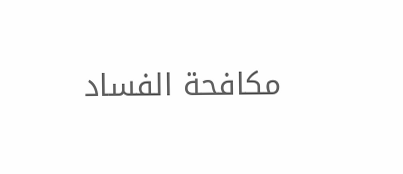مكافحة الفساد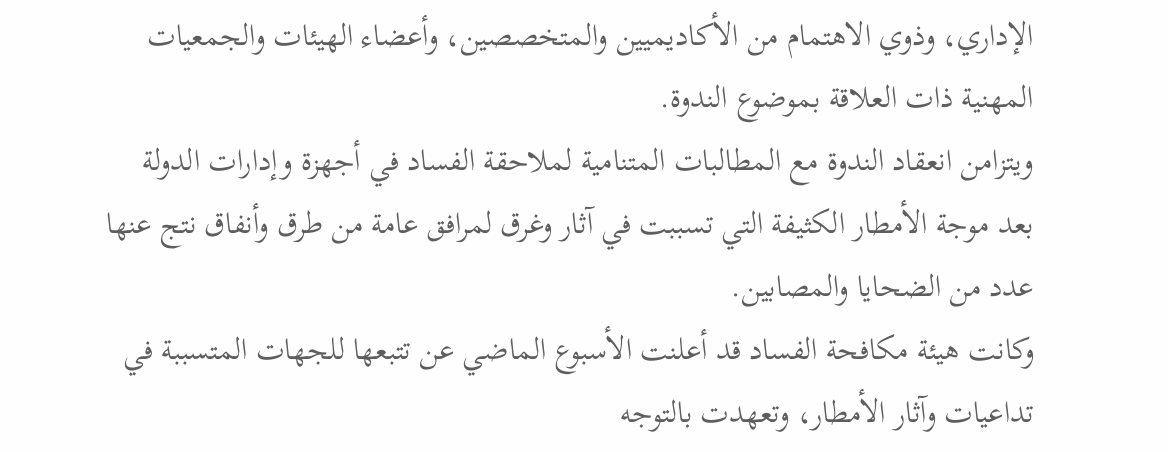الإداري، وذوي الاهتمام من الأكاديميين والمتخصصين، وأعضاء الهيئات والجمعيات المهنية ذات العلاقة بموضوع الندوة.
ويتزامن انعقاد الندوة مع المطالبات المتنامية لملاحقة الفساد في أجهزة وإدارات الدولة بعد موجة الأمطار الكثيفة التي تسببت في آثار وغرق لمرافق عامة من طرق وأنفاق نتج عنها عدد من الضحايا والمصابين.
وكانت هيئة مكافحة الفساد قد أعلنت الأسبوع الماضي عن تتبعها للجهات المتسببة في تداعيات وآثار الأمطار، وتعهدت بالتوجه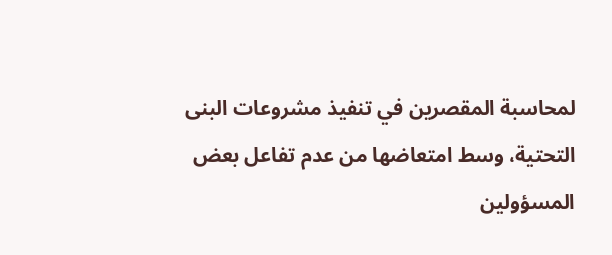لمحاسبة المقصرين في تنفيذ مشروعات البنى التحتية، وسط امتعاضها من عدم تفاعل بعض المسؤولين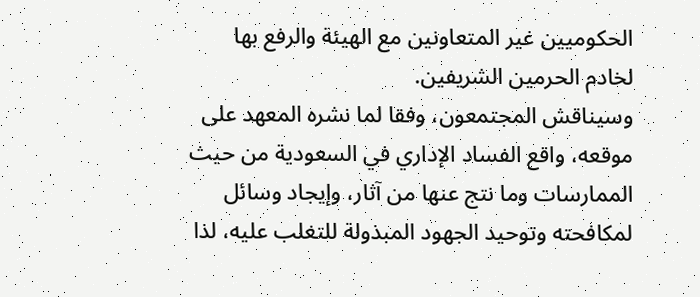الحكوميين غير المتعاونين مع الهيئة والرفع بها لخادم الحرمين الشريفين.
وسيناقش المجتمعون، وفقا لما نشره المعهد على موقعه، واقع الفساد الإداري في السعودية من حيث الممارسات وما نتج عنها من آثار، وإيجاد وسائل لمكافحته وتوحيد الجهود المبذولة للتغلب عليه، لذا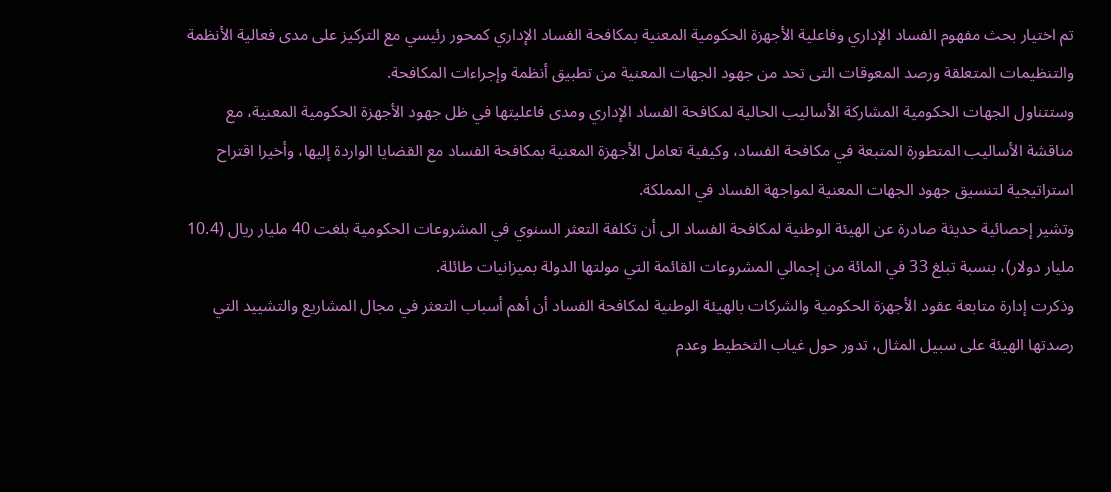تم اختيار بحث مفهوم الفساد الإداري وفاعلية الأجهزة الحكومية المعنية بمكافحة الفساد الإداري كمحور رئيسي مع التركيز على مدى فعالية الأنظمة والتنظيمات المتعلقة ورصد المعوقات التى تحد من جهود الجهات المعنية من تطبيق أنظمة وإجراءات المكافحة.
وستتناول الجهات الحكومية المشاركة الأساليب الحالية لمكافحة الفساد الإداري ومدى فاعليتها في ظل جهود الأجهزة الحكومية المعنية، مع مناقشة الأساليب المتطورة المتبعة في مكافحة الفساد، وكيفية تعامل الأجهزة المعنية بمكافحة الفساد مع القضايا الواردة إليها، وأخيرا اقتراح استراتيجية لتنسيق جهود الجهات المعنية لمواجهة الفساد في المملكة.
وتشير إحصائية حديثة صادرة عن الهيئة الوطنية لمكافحة الفساد الى أن تكلفة التعثر السنوي في المشروعات الحكومية بلغت 40 مليار ريال (10.4 مليار دولار)، بنسبة تبلغ 33 في المائة من إجمالي المشروعات القائمة التي مولتها الدولة بميزانيات طائلة.
وذكرت إدارة متابعة عقود الأجهزة الحكومية والشركات بالهيئة الوطنية لمكافحة الفساد أن أهم أسباب التعثر في مجال المشاريع والتشييد التي رصدتها الهيئة على سبيل المثال، تدور حول غياب التخطيط وعدم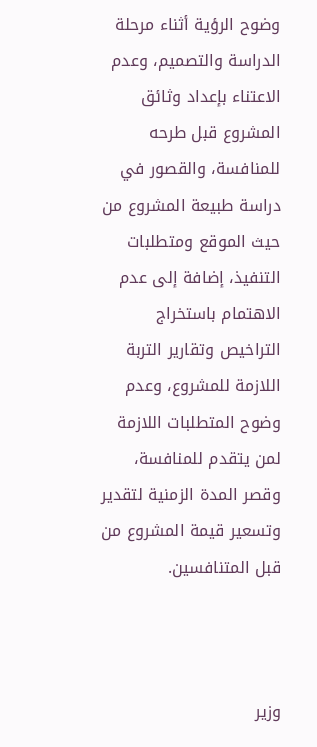وضوح الرؤية أثناء مرحلة الدراسة والتصميم، وعدم الاعتناء بإعداد وثائق المشروع قبل طرحه للمنافسة، والقصور في دراسة طبيعة المشروع من حيث الموقع ومتطلبات التنفيذ، إضافة إلى عدم الاهتمام باستخراج التراخيص وتقارير التربة اللازمة للمشروع، وعدم وضوح المتطلبات اللازمة لمن يتقدم للمنافسة، وقصر المدة الزمنية لتقدير وتسعير قيمة المشروع من قبل المتنافسين.



وزير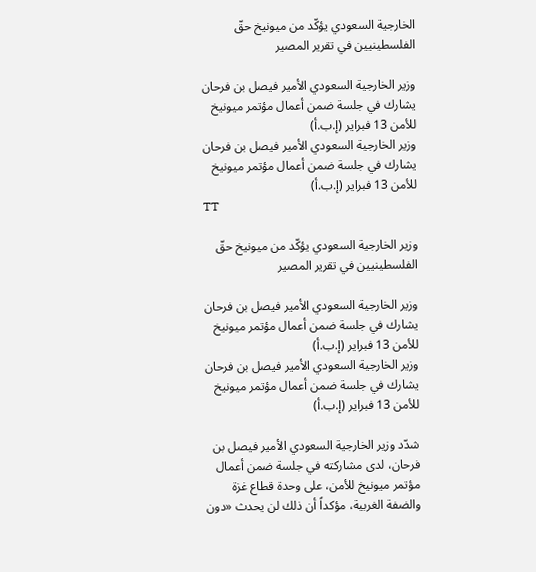الخارجية السعودي يؤكّد من ميونيخ حقّ الفلسطينيين في تقرير المصير

وزير الخارجية السعودي الأمير فيصل بن فرحان يشارك في جلسة ضمن أعمال مؤتمر ميونيخ للأمن 13 فبراير (إ.ب.أ)
وزير الخارجية السعودي الأمير فيصل بن فرحان يشارك في جلسة ضمن أعمال مؤتمر ميونيخ للأمن 13 فبراير (إ.ب.أ)
TT

وزير الخارجية السعودي يؤكّد من ميونيخ حقّ الفلسطينيين في تقرير المصير

وزير الخارجية السعودي الأمير فيصل بن فرحان يشارك في جلسة ضمن أعمال مؤتمر ميونيخ للأمن 13 فبراير (إ.ب.أ)
وزير الخارجية السعودي الأمير فيصل بن فرحان يشارك في جلسة ضمن أعمال مؤتمر ميونيخ للأمن 13 فبراير (إ.ب.أ)

شدّد وزير الخارجية السعودي الأمير فيصل بن فرحان، لدى مشاركته في جلسة ضمن أعمال مؤتمر ميونيخ للأمن، على وحدة قطاع غزة والضفة الغربية، مؤكداً أن ذلك لن يحدث «دون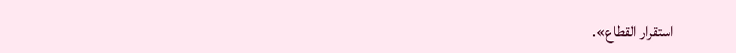استقرار القطاع».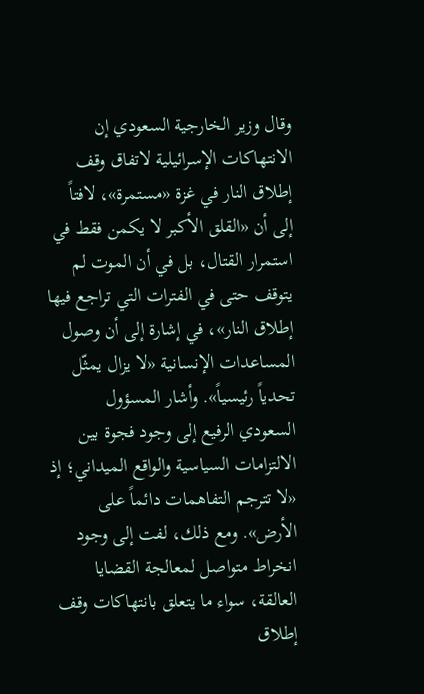وقال وزير الخارجية السعودي إن الانتهاكات الإسرائيلية لاتفاق وقف إطلاق النار في غزة «مستمرة»، لافتاً إلى أن «القلق الأكبر لا يكمن فقط في استمرار القتال، بل في أن الموت لم يتوقف حتى في الفترات التي تراجع فيها إطلاق النار»، في إشارة إلى أن وصول المساعدات الإنسانية «لا يزال يمثّل تحدياً رئيسياً». وأشار المسؤول السعودي الرفيع إلى وجود فجوة بين الالتزامات السياسية والواقع الميداني؛ إذ «لا تترجم التفاهمات دائماً على الأرض». ومع ذلك، لفت إلى وجود انخراط متواصل لمعالجة القضايا العالقة، سواء ما يتعلق بانتهاكات وقف إطلاق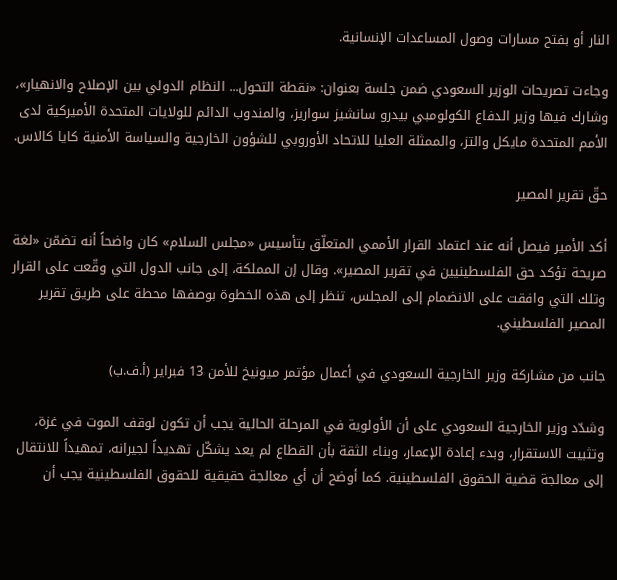النار أو بفتح مسارات وصول المساعدات الإنسانية.

وجاءت تصريحات الوزير السعودي ضمن جلسة بعنوان: «نقطة التحول... النظام الدولي بين الإصلاح والانهيار»، وشارك فيها وزير الدفاع الكولومبي بيدرو سانشيز سواريز، والمندوب الدائم للولايات المتحدة الأميركية لدى الأمم المتحدة مايكل والتز، والممثلة العليا للاتحاد الأوروبي للشؤون الخارجية والسياسة الأمنية كايا كالاس.

حقّ تقرير المصير

أكد الأمير فيصل أنه عند اعتماد القرار الأممي المتعلّق بتأسيس «مجلس السلام» كان واضحاً أنه تضمّن «لغة صريحة تؤكد حق الفلسطينيين في تقرير المصير». وقال إن المملكة، إلى جانب الدول التي وقّعت على القرار وتلك التي وافقت على الانضمام إلى المجلس، تنظر إلى هذه الخطوة بوصفها محطة على طريق تقرير المصير الفلسطيني.

جانب من مشاركة وزير الخارجية السعودي في أعمال مؤتمر ميونيخ للأمن 13 فبراير (أ.ف.ب)

وشدّد وزير الخارجية السعودي على أن الأولوية في المرحلة الحالية يجب أن تكون لوقف الموت في غزة، وتثبيت الاستقرار، وبدء إعادة الإعمار، وبناء الثقة بأن القطاع لم يعد يشكّل تهديداً لجيرانه، تمهيداً للانتقال إلى معالجة قضية الحقوق الفلسطينية. كما أوضح أن أي معالجة حقيقية للحقوق الفلسطينية يجب أن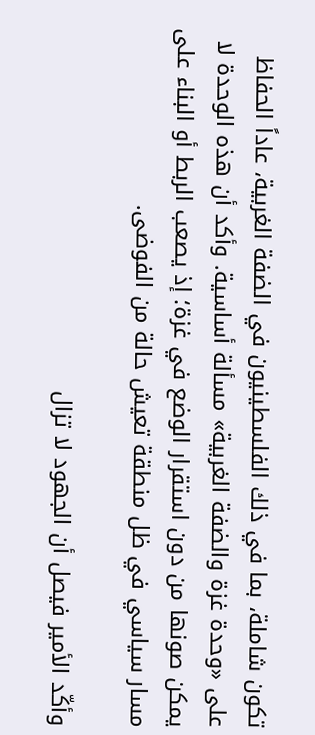تكون شاملة، بما في ذلك الفلسطينيون في الضفة الغربية، عاداً الحفاظ على «وحدة غزة والضفة الغربية» مسألة أساسية. وأكد أن هذه الوحدة لا يمكن صونها من دون استقرار الوضع في غزة؛ إذ يصعب الربط أو البناء على مسار سياسي في ظل منطقة تعيش حالة من الفوضى.

وأكّد الأمير فيصل أن الجهود لا تزال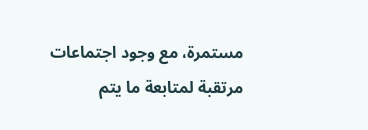مستمرة، مع وجود اجتماعات مرتقبة لمتابعة ما يتم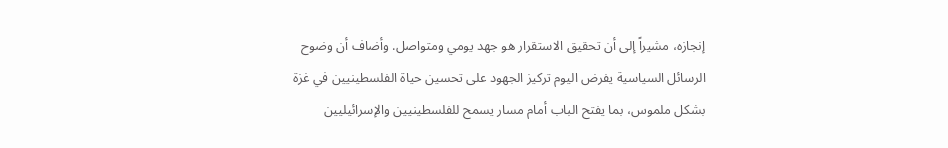إنجازه، مشيراً إلى أن تحقيق الاستقرار هو جهد يومي ومتواصل. وأضاف أن وضوح الرسائل السياسية يفرض اليوم تركيز الجهود على تحسين حياة الفلسطينيين في غزة بشكل ملموس، بما يفتح الباب أمام مسار يسمح للفلسطينيين والإسرائيليين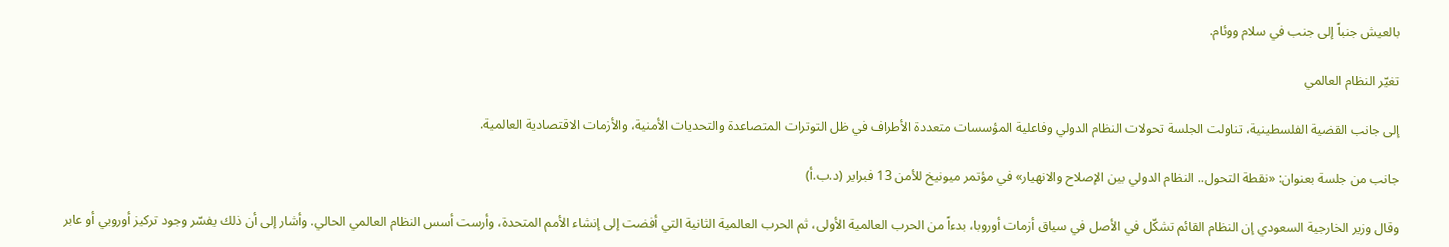بالعيش جنباً إلى جنب في سلام ووئام.

تغيّر النظام العالمي

إلى جانب القضية الفلسطينية، تناولت الجلسة تحولات النظام الدولي وفاعلية المؤسسات متعددة الأطراف في ظل التوترات المتصاعدة والتحديات الأمنية، والأزمات الاقتصادية العالمية.

جانب من جلسة بعنوان: «نقطة التحول.. النظام الدولي بين الإصلاح والانهيار» في مؤتمر ميونيخ للأمن 13 فبراير (د.ب.أ)

وقال وزير الخارجية السعودي إن النظام القائم تشكّل في الأصل في سياق أزمات أوروبا، بدءاً من الحرب العالمية الأولى، ثم الحرب العالمية الثانية التي أفضت إلى إنشاء الأمم المتحدة، وأرست أسس النظام العالمي الحالي. وأشار إلى أن ذلك يفسّر وجود تركيز أوروبي أو عابر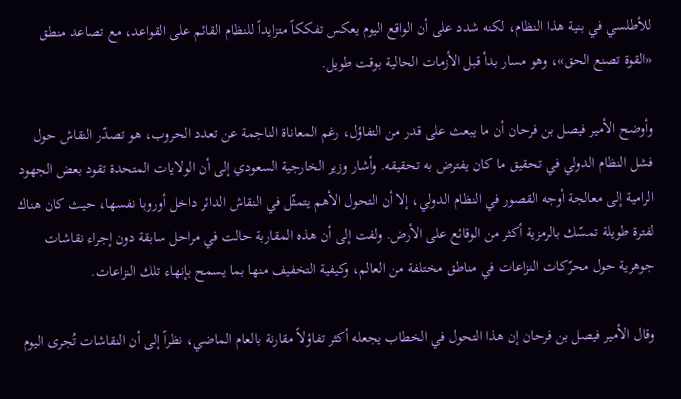للأطلسي في بنية هذا النظام، لكنه شدد على أن الواقع اليوم يعكس تفككاً متزايداً للنظام القائم على القواعد، مع تصاعد منطق «القوة تصنع الحق»، وهو مسار بدأ قبل الأزمات الحالية بوقت طويل.

وأوضح الأمير فيصل بن فرحان أن ما يبعث على قدر من التفاؤل، رغم المعاناة الناجمة عن تعدد الحروب، هو تصدّر النقاش حول فشل النظام الدولي في تحقيق ما كان يفترض به تحقيقه. وأشار وزير الخارجية السعودي إلى أن الولايات المتحدة تقود بعض الجهود الرامية إلى معالجة أوجه القصور في النظام الدولي، إلا أن التحول الأهم يتمثّل في النقاش الدائر داخل أوروبا نفسها، حيث كان هناك لفترة طويلة تمسّك بالرمزية أكثر من الوقائع على الأرض. ولفت إلى أن هذه المقاربة حالت في مراحل سابقة دون إجراء نقاشات جوهرية حول محرّكات النزاعات في مناطق مختلفة من العالم، وكيفية التخفيف منها بما يسمح بإنهاء تلك النزاعات.

وقال الأمير فيصل بن فرحان إن هذا التحول في الخطاب يجعله أكثر تفاؤلاً مقارنة بالعام الماضي، نظراً إلى أن النقاشات تُجرى اليوم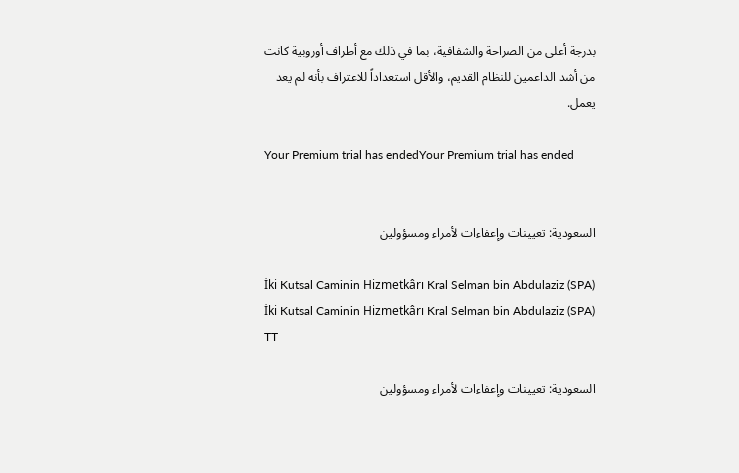بدرجة أعلى من الصراحة والشفافية، بما في ذلك مع أطراف أوروبية كانت من أشد الداعمين للنظام القديم، والأقل استعداداً للاعتراف بأنه لم يعد يعمل.

Your Premium trial has endedYour Premium trial has ended


السعودية: تعيينات وإعفاءات لأمراء ومسؤولين

İki Kutsal Caminin Hizmetkârı Kral Selman bin Abdulaziz (SPA)
İki Kutsal Caminin Hizmetkârı Kral Selman bin Abdulaziz (SPA)
TT

السعودية: تعيينات وإعفاءات لأمراء ومسؤولين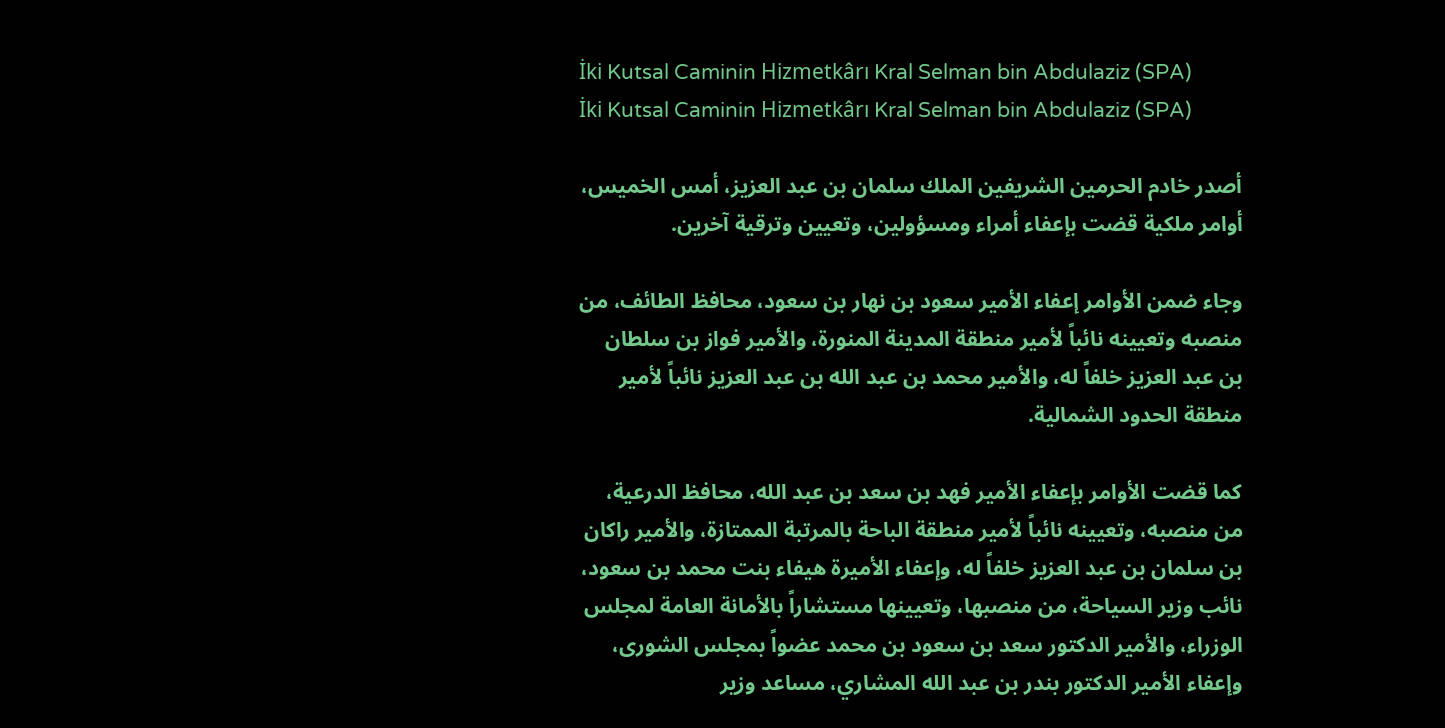İki Kutsal Caminin Hizmetkârı Kral Selman bin Abdulaziz (SPA)
İki Kutsal Caminin Hizmetkârı Kral Selman bin Abdulaziz (SPA)

أصدر خادم الحرمين الشريفين الملك سلمان بن عبد العزيز، أمس الخميس، أوامر ملكية قضت بإعفاء أمراء ومسؤولين، وتعيين وترقية آخرين.

وجاء ضمن الأوامر إعفاء الأمير سعود بن نهار بن سعود، محافظ الطائف، من منصبه وتعيينه نائباً لأمير منطقة المدينة المنورة، والأمير فواز بن سلطان بن عبد العزيز خلفاً له، والأمير محمد بن عبد الله بن عبد العزيز نائباً لأمير منطقة الحدود الشمالية.

كما قضت الأوامر بإعفاء الأمير فهد بن سعد بن عبد الله، محافظ الدرعية، من منصبه، وتعيينه نائباً لأمير منطقة الباحة بالمرتبة الممتازة، والأمير راكان بن سلمان بن عبد العزيز خلفاً له، وإعفاء الأميرة هيفاء بنت محمد بن سعود، نائب وزير السياحة، من منصبها، وتعيينها مستشاراً بالأمانة العامة لمجلس الوزراء، والأمير الدكتور سعد بن سعود بن محمد عضواً بمجلس الشورى، وإعفاء الأمير الدكتور بندر بن عبد الله المشاري، مساعد وزير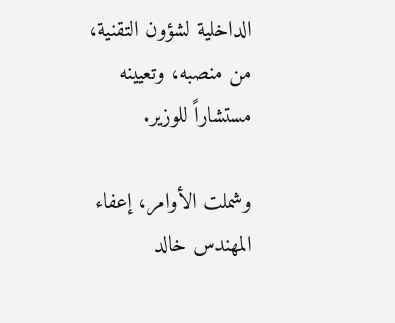الداخلية لشؤون التقنية، من منصبه، وتعيينه مستشاراً للوزير.

وشملت الأوامر، إعفاء المهندس خالد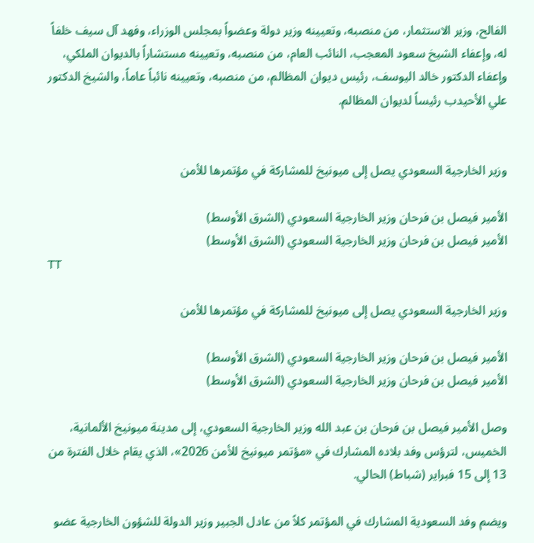الفالح، وزير الاستثمار، من منصبه، وتعيينه وزير دولة وعضواً بمجلس الوزراء، وفهد آل سيف خلفاً له، وإعفاء الشيخ سعود المعجب، النائب العام، من منصبه، وتعيينه مستشاراً بالديوان الملكي، وإعفاء الدكتور خالد اليوسف، رئيس ديوان المظالم، من منصبه، وتعيينه نائباً عاماً، والشيخ الدكتور علي الأحيدب رئيساً لديوان المظالم.


وزير الخارجية السعودي يصل إلى ميونيخ للمشاركة في مؤتمرها للأمن

الأمير فيصل بن فرحان وزير الخارجية السعودي (الشرق الأوسط)
الأمير فيصل بن فرحان وزير الخارجية السعودي (الشرق الأوسط)
TT

وزير الخارجية السعودي يصل إلى ميونيخ للمشاركة في مؤتمرها للأمن

الأمير فيصل بن فرحان وزير الخارجية السعودي (الشرق الأوسط)
الأمير فيصل بن فرحان وزير الخارجية السعودي (الشرق الأوسط)

وصل الأمير فيصل بن فرحان بن عبد الله وزير الخارجية السعودي، إلى مدينة ميونيخ الألمانية، الخميس، لترؤس وفد بلاده المشارك في «مؤتمر ميونيخ للأمن 2026»، الذي يقام خلال الفترة من 13 إلى 15 فبراير (شباط) الحالي.

ويضم وفد السعودية المشارك في المؤتمر كلاً من عادل الجبير وزير الدولة للشؤون الخارجية عضو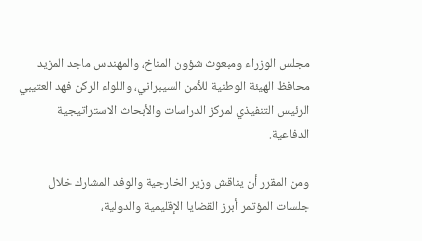مجلس الوزراء ومبعوث شؤون المناخ، والمهندس ماجد المزيد محافظ الهيئة الوطنية للأمن السيبراني، واللواء الركن فهد العتيبي الرئيس التنفيذي لمركز الدراسات والأبحاث الاستراتيجية الدفاعية.

ومن المقرر أن يناقش وزير الخارجية والوفد المشارك خلال جلسات المؤتمر أبرز القضايا الإقليمية والدولية،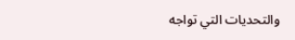والتحديات التي تواجه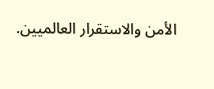الأمن والاستقرار العالميين.